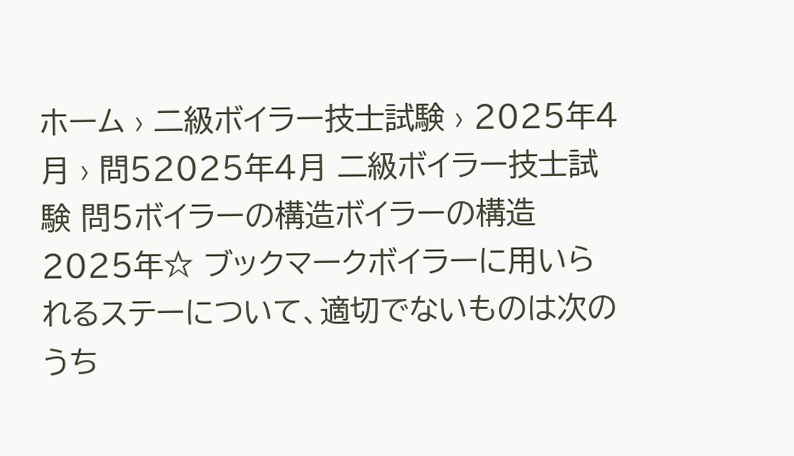ホーム › 二級ボイラー技士試験 › 2025年4月 › 問52025年4月 二級ボイラー技士試験 問5ボイラーの構造ボイラーの構造2025年☆ ブックマークボイラーに用いられるステーについて、適切でないものは次のうち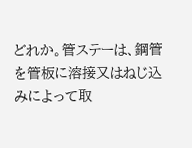どれか。管ステーは、鋼管を管板に溶接又はねじ込みによって取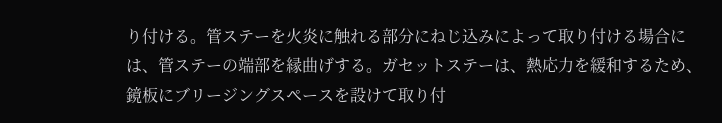り付ける。管ステーを火炎に触れる部分にねじ込みによって取り付ける場合には、管ステーの端部を縁曲げする。ガセットステーは、熱応力を緩和するため、鏡板にブリージングスペースを設けて取り付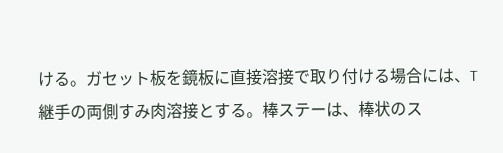ける。ガセット板を鏡板に直接溶接で取り付ける場合には、T継手の両側すみ肉溶接とする。棒ステーは、棒状のス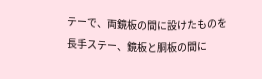テーで、両鏡板の間に設けたものを長手ステー、鏡板と胴板の間に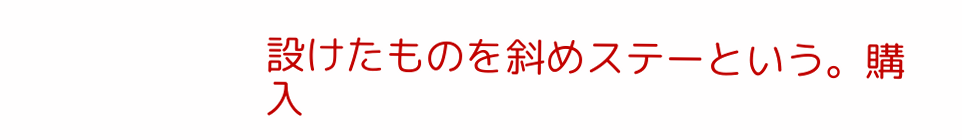設けたものを斜めステーという。購入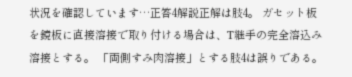状況を確認しています…正答4解説正解は肢4。 ガセット板を鏡板に直接溶接で取り付ける場合は、T継手の完全溶込み溶接とする。 「両側すみ肉溶接」とする肢4は誤りである。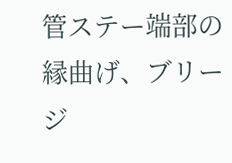管ステー端部の縁曲げ、ブリージ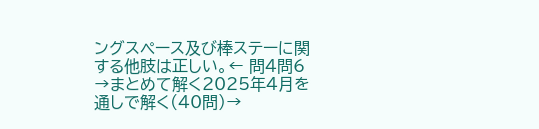ングスペース及び棒ステーに関する他肢は正しい。← 問4問6 →まとめて解く2025年4月を通しで解く(40問)→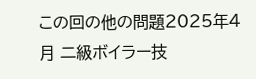この回の他の問題2025年4月 二級ボイラー技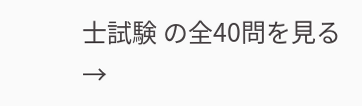士試験 の全40問を見る →